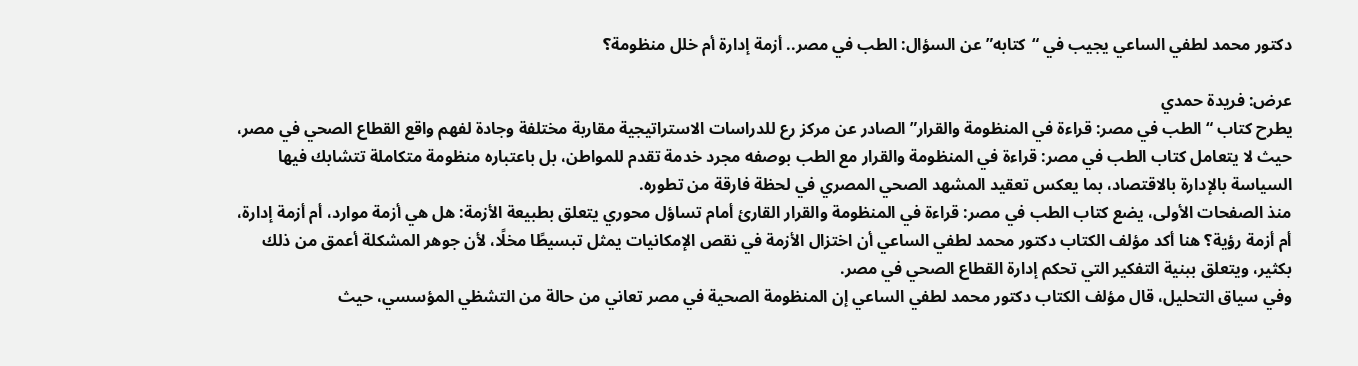دكتور محمد لطفي الساعي يجيب في “كتابه” عن السؤال: الطب في مصر.. أزمة إدارة أم خلل منظومة؟

عرض: فريدة حمدي
يطرح كتاب “الطب في مصر: قراءة في المنظومة والقرار” الصادر عن مركز رع للدراسات الاستراتيجية مقاربة مختلفة وجادة لفهم واقع القطاع الصحي في مصر، حيث لا يتعامل كتاب الطب في مصر: قراءة في المنظومة والقرار مع الطب بوصفه مجرد خدمة تقدم للمواطن، بل باعتباره منظومة متكاملة تتشابك فيها السياسة بالإدارة بالاقتصاد، بما يعكس تعقيد المشهد الصحي المصري في لحظة فارقة من تطوره.
منذ الصفحات الأولى، يضع كتاب الطب في مصر: قراءة في المنظومة والقرار القارئ أمام تساؤل محوري يتعلق بطبيعة الأزمة: هل هي أزمة موارد، أم أزمة إدارة، أم أزمة رؤية؟ هنا أكد مؤلف الكتاب دكتور محمد لطفي الساعي أن اختزال الأزمة في نقص الإمكانيات يمثل تبسيطًا مخلًا، لأن جوهر المشكلة أعمق من ذلك بكثير، ويتعلق ببنية التفكير التي تحكم إدارة القطاع الصحي في مصر.
وفي سياق التحليل، قال مؤلف الكتاب دكتور محمد لطفي الساعي إن المنظومة الصحية في مصر تعاني من حالة من التشظي المؤسسي، حيث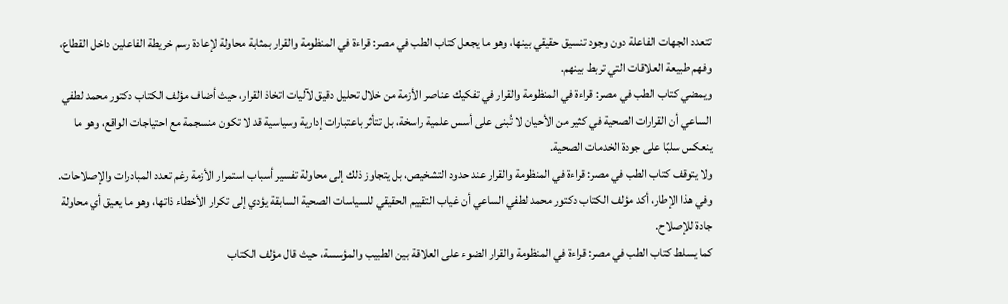تتعدد الجهات الفاعلة دون وجود تنسيق حقيقي بينها، وهو ما يجعل كتاب الطب في مصر: قراءة في المنظومة والقرار بمثابة محاولة لإعادة رسم خريطة الفاعلين داخل القطاع، وفهم طبيعة العلاقات التي تربط بينهم.
ويمضي كتاب الطب في مصر: قراءة في المنظومة والقرار في تفكيك عناصر الأزمة من خلال تحليل دقيق لآليات اتخاذ القرار، حيث أضاف مؤلف الكتاب دكتور محمد لطفي الساعي أن القرارات الصحية في كثير من الأحيان لا تُبنى على أسس علمية راسخة، بل تتأثر باعتبارات إدارية وسياسية قد لا تكون منسجمة مع احتياجات الواقع، وهو ما ينعكس سلبًا على جودة الخدمات الصحية.
ولا يتوقف كتاب الطب في مصر: قراءة في المنظومة والقرار عند حدود التشخيص، بل يتجاوز ذلك إلى محاولة تفسير أسباب استمرار الأزمة رغم تعدد المبادرات والإصلاحات. وفي هذا الإطار، أكد مؤلف الكتاب دكتور محمد لطفي الساعي أن غياب التقييم الحقيقي للسياسات الصحية السابقة يؤدي إلى تكرار الأخطاء ذاتها، وهو ما يعيق أي محاولة جادة للإصلاح.
كما يسلط كتاب الطب في مصر: قراءة في المنظومة والقرار الضوء على العلاقة بين الطبيب والمؤسسة، حيث قال مؤلف الكتاب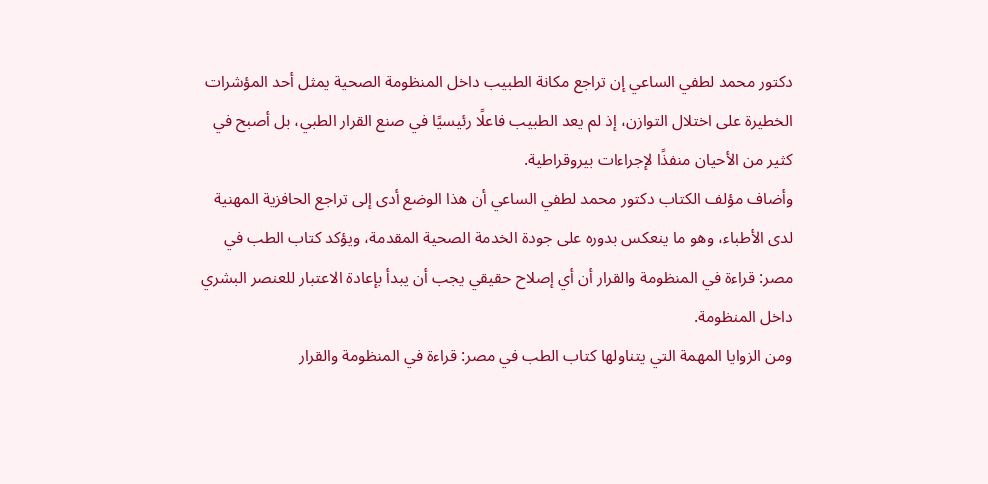دكتور محمد لطفي الساعي إن تراجع مكانة الطبيب داخل المنظومة الصحية يمثل أحد المؤشرات الخطيرة على اختلال التوازن، إذ لم يعد الطبيب فاعلًا رئيسيًا في صنع القرار الطبي، بل أصبح في كثير من الأحيان منفذًا لإجراءات بيروقراطية.
وأضاف مؤلف الكتاب دكتور محمد لطفي الساعي أن هذا الوضع أدى إلى تراجع الحافزية المهنية لدى الأطباء، وهو ما ينعكس بدوره على جودة الخدمة الصحية المقدمة، ويؤكد كتاب الطب في مصر: قراءة في المنظومة والقرار أن أي إصلاح حقيقي يجب أن يبدأ بإعادة الاعتبار للعنصر البشري داخل المنظومة.
ومن الزوايا المهمة التي يتناولها كتاب الطب في مصر: قراءة في المنظومة والقرار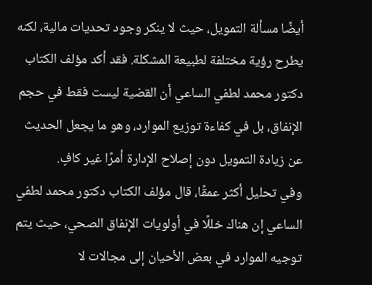أيضًا مسألة التمويل، حيث لا ينكر وجود تحديات مالية، لكنه يطرح رؤية مختلفة لطبيعة المشكلة. فقد أكد مؤلف الكتاب دكتور محمد لطفي الساعي أن القضية ليست فقط في حجم الإنفاق، بل في كفاءة توزيع الموارد، وهو ما يجعل الحديث عن زيادة التمويل دون إصلاح الإدارة أمرًا غير كافٍ.
وفي تحليل أكثر عمقًا، قال مؤلف الكتاب دكتور محمد لطفي الساعي إن هناك خللًا في أولويات الإنفاق الصحي، حيث يتم توجيه الموارد في بعض الأحيان إلى مجالات لا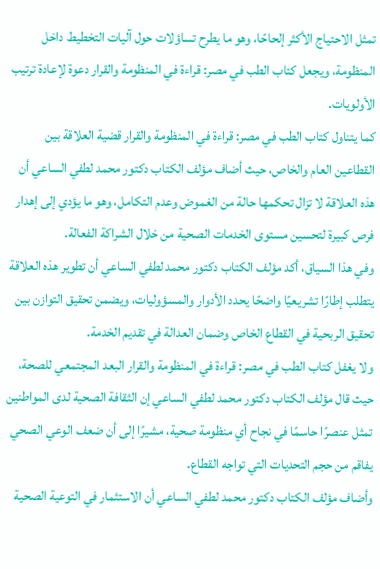تمثل الاحتياج الأكثر إلحاحًا، وهو ما يطرح تساؤلات حول آليات التخطيط داخل المنظومة، ويجعل كتاب الطب في مصر: قراءة في المنظومة والقرار دعوة لإعادة ترتيب الأولويات.
كما يتناول كتاب الطب في مصر: قراءة في المنظومة والقرار قضية العلاقة بين القطاعين العام والخاص، حيث أضاف مؤلف الكتاب دكتور محمد لطفي الساعي أن هذه العلاقة لا تزال تحكمها حالة من الغموض وعدم التكامل، وهو ما يؤدي إلى إهدار فرص كبيرة لتحسين مستوى الخدمات الصحية من خلال الشراكة الفعالة.
وفي هذا السياق، أكد مؤلف الكتاب دكتور محمد لطفي الساعي أن تطوير هذه العلاقة يتطلب إطارًا تشريعيًا واضحًا يحدد الأدوار والمسؤوليات، ويضمن تحقيق التوازن بين تحقيق الربحية في القطاع الخاص وضمان العدالة في تقديم الخدمة.
ولا يغفل كتاب الطب في مصر: قراءة في المنظومة والقرار البعد المجتمعي للصحة، حيث قال مؤلف الكتاب دكتور محمد لطفي الساعي إن الثقافة الصحية لدى المواطنين تمثل عنصرًا حاسمًا في نجاح أي منظومة صحية، مشيرًا إلى أن ضعف الوعي الصحي يفاقم من حجم التحديات التي تواجه القطاع.
وأضاف مؤلف الكتاب دكتور محمد لطفي الساعي أن الاستثمار في التوعية الصحية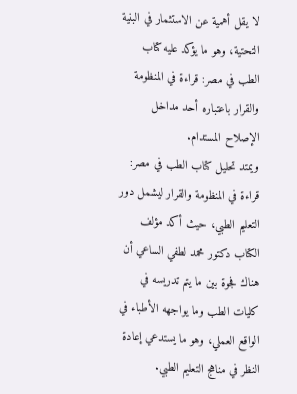لا يقل أهمية عن الاستثمار في البنية التحتية، وهو ما يؤكد عليه كتاب الطب في مصر: قراءة في المنظومة والقرار باعتباره أحد مداخل الإصلاح المستدام.
ويمتد تحليل كتاب الطب في مصر: قراءة في المنظومة والقرار ليشمل دور التعليم الطبي، حيث أكد مؤلف الكتاب دكتور محمد لطفي الساعي أن هناك فجوة بين ما يتم تدريسه في كليات الطب وما يواجهه الأطباء في الواقع العملي، وهو ما يستدعي إعادة النظر في مناهج التعليم الطبي.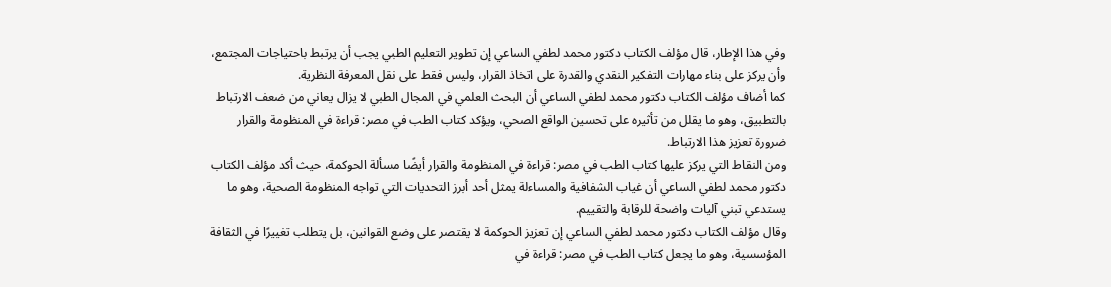وفي هذا الإطار، قال مؤلف الكتاب دكتور محمد لطفي الساعي إن تطوير التعليم الطبي يجب أن يرتبط باحتياجات المجتمع، وأن يركز على بناء مهارات التفكير النقدي والقدرة على اتخاذ القرار، وليس فقط على نقل المعرفة النظرية.
كما أضاف مؤلف الكتاب دكتور محمد لطفي الساعي أن البحث العلمي في المجال الطبي لا يزال يعاني من ضعف الارتباط بالتطبيق، وهو ما يقلل من تأثيره على تحسين الواقع الصحي، ويؤكد كتاب الطب في مصر: قراءة في المنظومة والقرار ضرورة تعزيز هذا الارتباط.
ومن النقاط التي يركز عليها كتاب الطب في مصر: قراءة في المنظومة والقرار أيضًا مسألة الحوكمة، حيث أكد مؤلف الكتاب دكتور محمد لطفي الساعي أن غياب الشفافية والمساءلة يمثل أحد أبرز التحديات التي تواجه المنظومة الصحية، وهو ما يستدعي تبني آليات واضحة للرقابة والتقييم.
وقال مؤلف الكتاب دكتور محمد لطفي الساعي إن تعزيز الحوكمة لا يقتصر على وضع القوانين، بل يتطلب تغييرًا في الثقافة المؤسسية، وهو ما يجعل كتاب الطب في مصر: قراءة في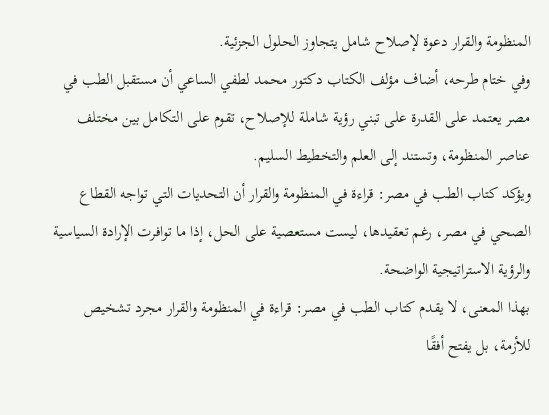المنظومة والقرار دعوة لإصلاح شامل يتجاوز الحلول الجزئية.
وفي ختام طرحه، أضاف مؤلف الكتاب دكتور محمد لطفي الساعي أن مستقبل الطب في مصر يعتمد على القدرة على تبني رؤية شاملة للإصلاح، تقوم على التكامل بين مختلف عناصر المنظومة، وتستند إلى العلم والتخطيط السليم.
ويؤكد كتاب الطب في مصر: قراءة في المنظومة والقرار أن التحديات التي تواجه القطاع الصحي في مصر، رغم تعقيدها، ليست مستعصية على الحل، إذا ما توافرت الإرادة السياسية والرؤية الاستراتيجية الواضحة.
بهذا المعنى، لا يقدم كتاب الطب في مصر: قراءة في المنظومة والقرار مجرد تشخيص للأزمة، بل يفتح أفقًا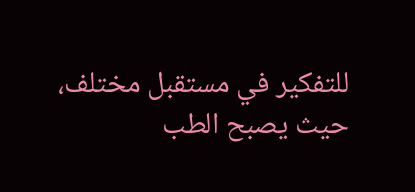للتفكير في مستقبل مختلف، حيث يصبح الطب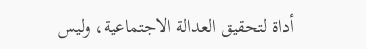أداة لتحقيق العدالة الاجتماعية، وليس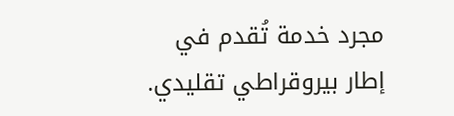مجرد خدمة تُقدم في إطار بيروقراطي تقليدي.